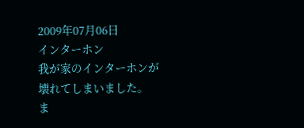2009年07月06日
インターホン
我が家のインターホンが壊れてしまいました。
ま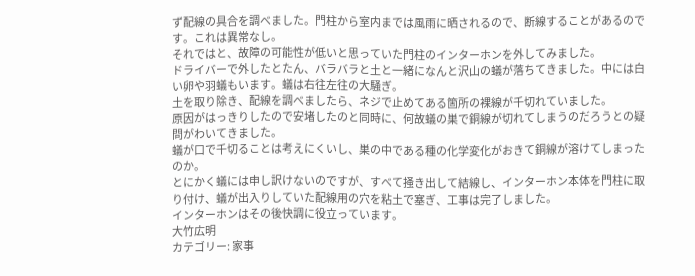ず配線の具合を調べました。門柱から室内までは風雨に晒されるので、断線することがあるのです。これは異常なし。
それではと、故障の可能性が低いと思っていた門柱のインターホンを外してみました。
ドライバーで外したとたん、バラバラと土と一緒になんと沢山の蟻が落ちてきました。中には白い卵や羽蟻もいます。蟻は右往左往の大騒ぎ。
土を取り除き、配線を調べましたら、ネジで止めてある箇所の裸線が千切れていました。
原因がはっきりしたので安堵したのと同時に、何故蟻の巣で銅線が切れてしまうのだろうとの疑問がわいてきました。
蟻が口で千切ることは考えにくいし、巣の中である種の化学変化がおきて銅線が溶けてしまったのか。
とにかく蟻には申し訳けないのですが、すべて掻き出して結線し、インターホン本体を門柱に取り付け、蟻が出入りしていた配線用の穴を粘土で塞ぎ、工事は完了しました。
インターホンはその後快調に役立っています。
大竹広明
カテゴリー: 家事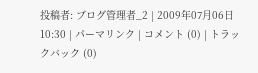投稿者: ブログ管理者_2 | 2009年07月06日 10:30 | パーマリンク | コメント (0) | トラックバック (0)